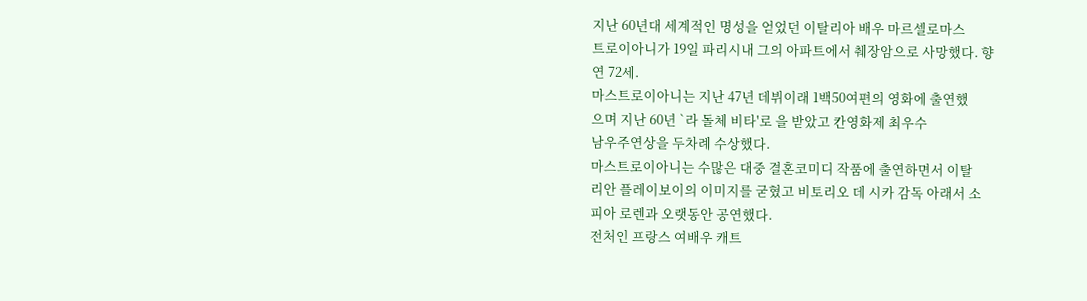지난 60년대 세계적인 명성을 얻었던 이탈리아 배우 마르셀로마스
트로이아니가 19일 파리시내 그의 아파트에서 췌장암으로 사망했다. 향
연 72세.
마스트로이아니는 지난 47년 데뷔이래 1백50여편의 영화에 출연했
으며 지난 60년 `라 돌체 비타'로 을 받았고 칸영화제 최우수
남우주연상을 두차례 수상했다.
마스트로이아니는 수많은 대중 결혼코미디 작품에 출연하면서 이탈
리안 플레이보이의 이미지를 굳혔고 비토리오 데 시카 감독 아래서 소
피아 로렌과 오랫동안 공연했다.
전처인 프랑스 여배우 캐트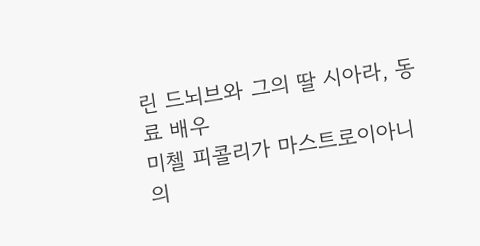린 드뇌브와 그의 딸 시아라, 동료 배우
미첼 피콜리가 마스트로이아니의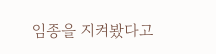임종을 지켜봤다고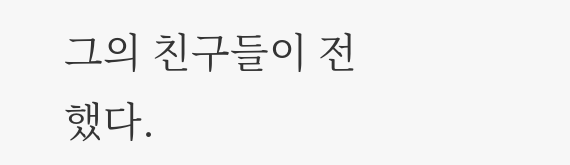그의 친구들이 전
했다.